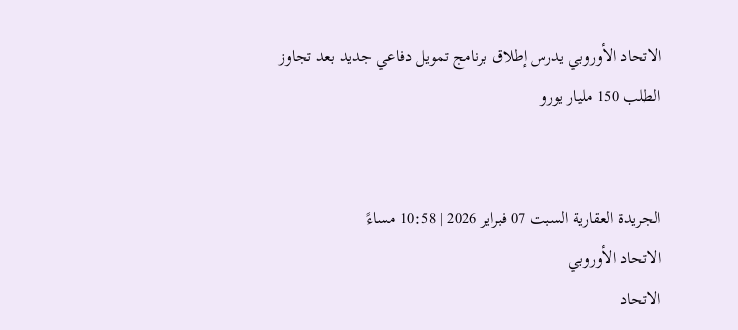الاتحاد الأوروبي يدرس إطلاق برنامج تمويل دفاعي جديد بعد تجاوز الطلب 150 مليار يورو


الجريدة العقارية السبت 07 فبراير 2026 | 10:58 مساءً
الاتحاد الأوروبي
الاتحاد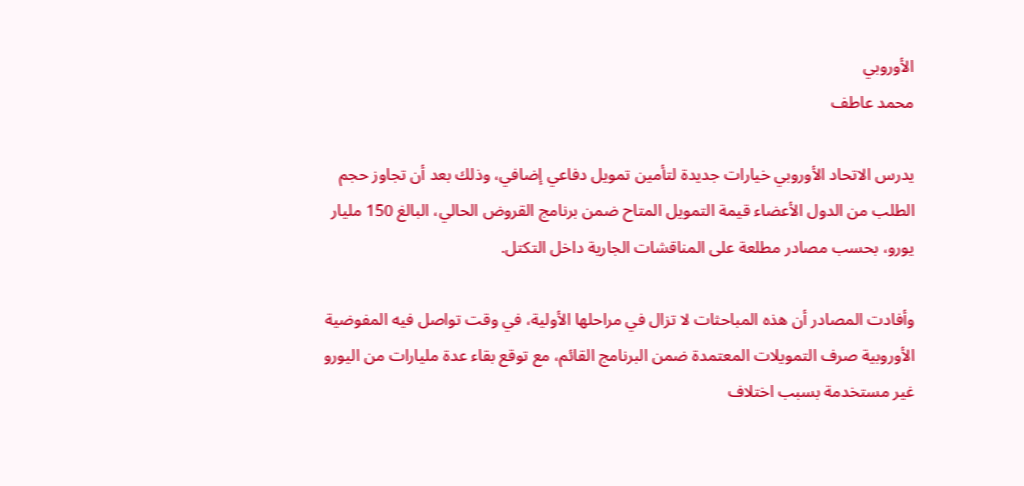الأوروبي
محمد عاطف

يدرس الاتحاد الأوروبي خيارات جديدة لتأمين تمويل دفاعي إضافي، وذلك بعد أن تجاوز حجم الطلب من الدول الأعضاء قيمة التمويل المتاح ضمن برنامج القروض الحالي، البالغ 150 مليار يورو، بحسب مصادر مطلعة على المناقشات الجارية داخل التكتل.

وأفادت المصادر أن هذه المباحثات لا تزال في مراحلها الأولية، في وقت تواصل فيه المفوضية الأوروبية صرف التمويلات المعتمدة ضمن البرنامج القائم، مع توقع بقاء عدة مليارات من اليورو غير مستخدمة بسبب اختلاف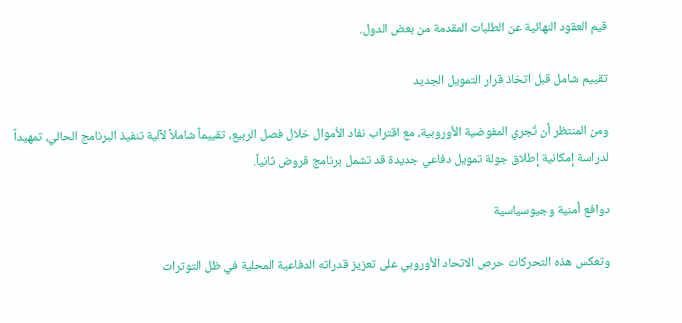قيم العقود النهائية عن الطلبات المقدمة من بعض الدول.

تقييم شامل قبل اتخاذ قرار التمويل الجديد

ومن المنتظر أن تُجري المفوضية الأوروبية، مع اقتراب نفاد الأموال خلال فصل الربيع، تقييماً شاملاً لآلية تنفيذ البرنامج الحالي، تمهيداً لدراسة إمكانية إطلاق جولة تمويل دفاعي جديدة قد تشمل برنامج قروض ثانياً.

دوافع أمنية وجيوسياسية

وتعكس هذه التحركات حرص الاتحاد الأوروبي على تعزيز قدراته الدفاعية المحلية في ظل التوترات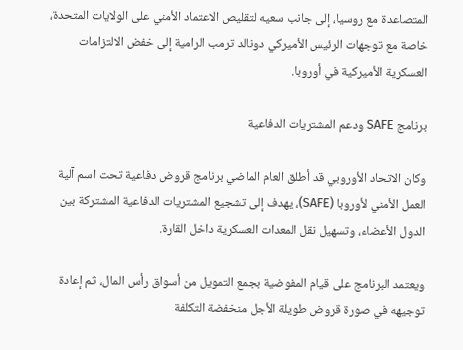المتصاعدة مع روسيا، إلى جانب سعيه لتقليص الاعتماد الأمني على الولايات المتحدة، خاصة مع توجهات الرئيس الأميركي دونالد ترمب الرامية إلى خفض الالتزامات العسكرية الأميركية في أوروبا.

برنامج SAFE ودعم المشتريات الدفاعية

وكان الاتحاد الأوروبي قد أطلق العام الماضي برنامج قروض دفاعية تحت اسم آلية العمل الأمني لأوروبا (SAFE)، يهدف إلى تشجيع المشتريات الدفاعية المشتركة بين الدول الأعضاء، وتسهيل نقل المعدات العسكرية داخل القارة.

ويعتمد البرنامج على قيام المفوضية بجمع التمويل من أسواق رأس المال، ثم إعادة توجيهه في صورة قروض طويلة الأجل منخفضة التكلفة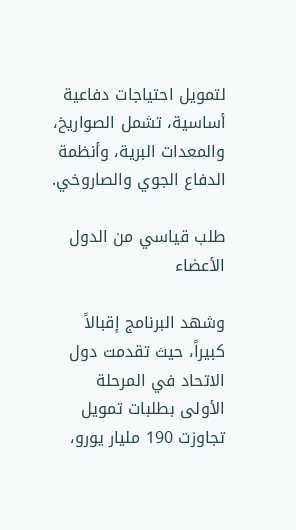لتمويل احتياجات دفاعية أساسية، تشمل الصواريخ، والمعدات البرية، وأنظمة الدفاع الجوي والصاروخي.

طلب قياسي من الدول الأعضاء

وشهد البرنامج إقبالاً كبيراً، حيث تقدمت دول الاتحاد في المرحلة الأولى بطلبات تمويل تجاوزت 190 مليار يورو،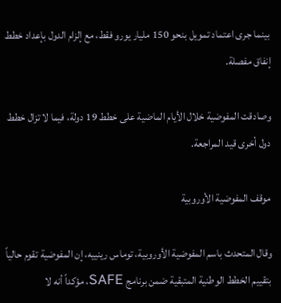بينما جرى اعتماد تمويل بنحو 150 مليار يورو فقط، مع إلزام الدول بإعداد خطط إنفاق مفصلة.

وصادقت المفوضية خلال الأيام الماضية على خطط 19 دولة، فيما لا تزال خطط دول أخرى قيد المراجعة.

موقف المفوضية الأوروبية

وقال المتحدث باسم المفوضية الأوروبية، توماس رينييه، إن المفوضية تقوم حالياً بتقييم الخطط الوطنية المتبقية ضمن برنامج SAFE، مؤكداً أنه لا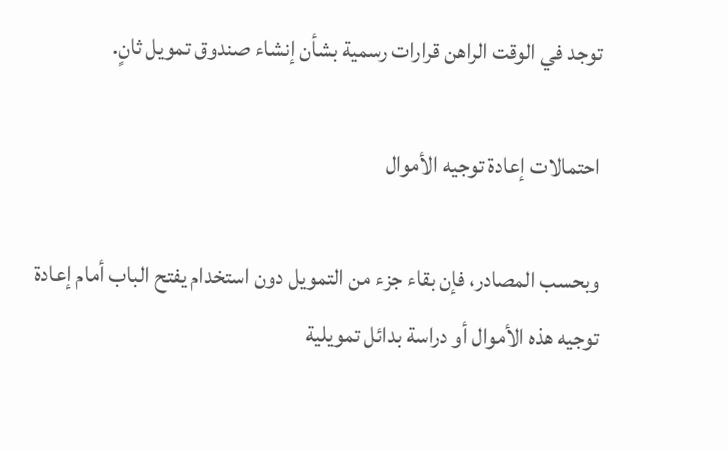توجد في الوقت الراهن قرارات رسمية بشأن إنشاء صندوق تمويل ثانٍ.

احتمالات إعادة توجيه الأموال

وبحسب المصادر، فإن بقاء جزء من التمويل دون استخدام يفتح الباب أمام إعادة توجيه هذه الأموال أو دراسة بدائل تمويلية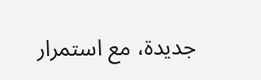جديدة، مع استمرار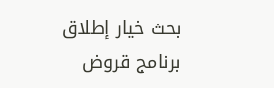بحث خيار إطلاق برنامج قروض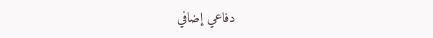دفاعي إضافي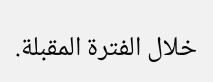خلال الفترة المقبلة.